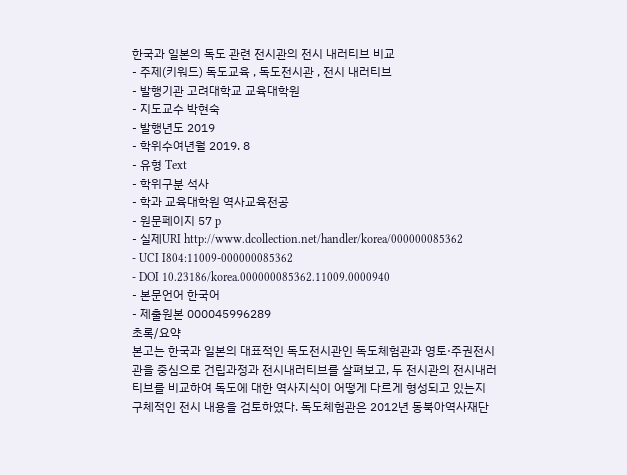한국과 일본의 독도 관련 전시관의 전시 내러티브 비교
- 주제(키워드) 독도교육 , 독도전시관 , 전시 내러티브
- 발행기관 고려대학교 교육대학원
- 지도교수 박현숙
- 발행년도 2019
- 학위수여년월 2019. 8
- 유형 Text
- 학위구분 석사
- 학과 교육대학원 역사교육전공
- 원문페이지 57 p
- 실제URI http://www.dcollection.net/handler/korea/000000085362
- UCI I804:11009-000000085362
- DOI 10.23186/korea.000000085362.11009.0000940
- 본문언어 한국어
- 제출원본 000045996289
초록/요약
본고는 한국과 일본의 대표적인 독도전시관인 독도체험관과 영토·주권전시관을 중심으로 건립과정과 전시내러티브를 살펴보고, 두 전시관의 전시내러티브를 비교하여 독도에 대한 역사지식이 어떻게 다르게 형성되고 있는지 구체적인 전시 내용을 검토하였다. 독도체험관은 2012년 동북아역사재단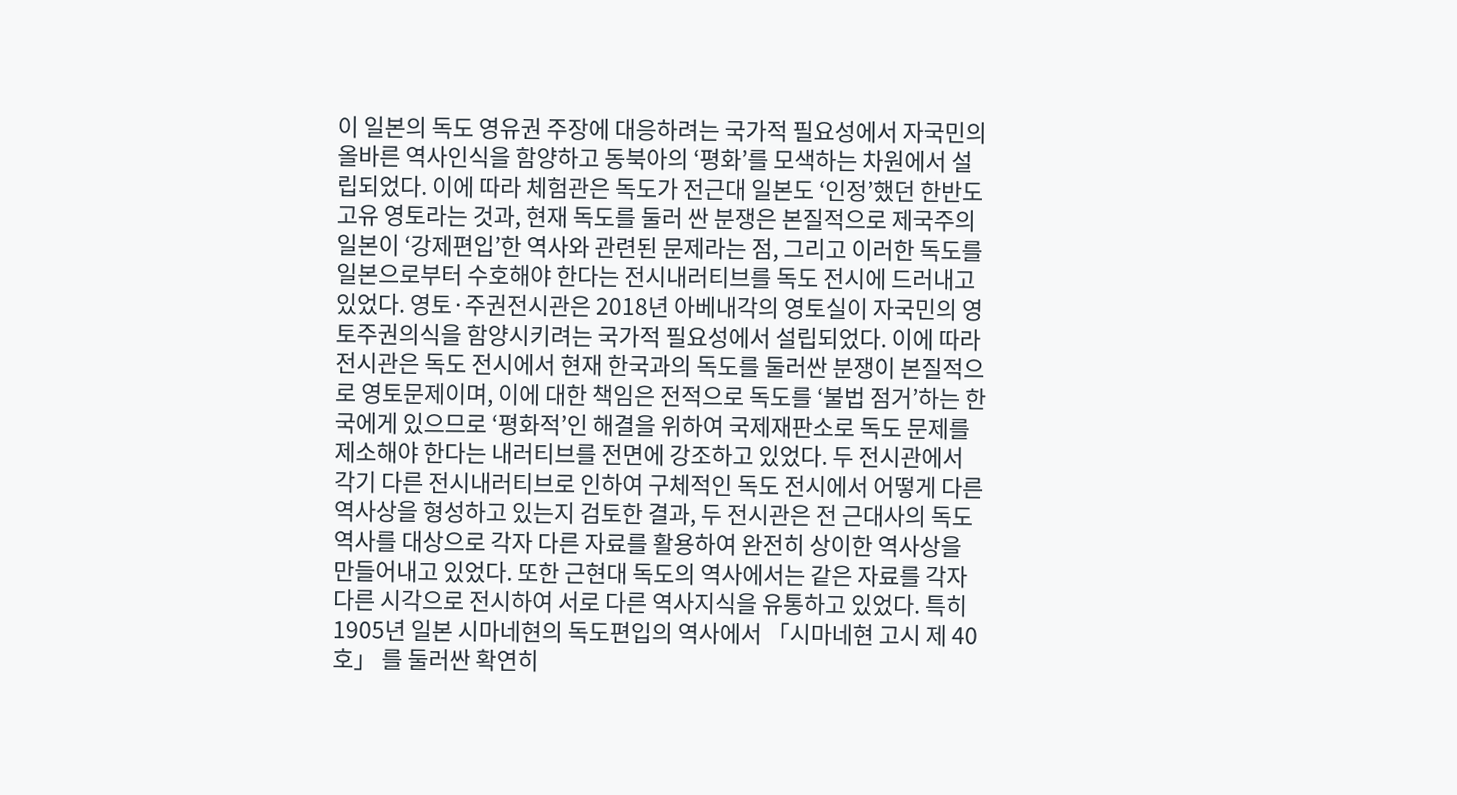이 일본의 독도 영유권 주장에 대응하려는 국가적 필요성에서 자국민의 올바른 역사인식을 함양하고 동북아의 ‘평화’를 모색하는 차원에서 설립되었다. 이에 따라 체험관은 독도가 전근대 일본도 ‘인정’했던 한반도 고유 영토라는 것과, 현재 독도를 둘러 싼 분쟁은 본질적으로 제국주의 일본이 ‘강제편입’한 역사와 관련된 문제라는 점, 그리고 이러한 독도를 일본으로부터 수호해야 한다는 전시내러티브를 독도 전시에 드러내고 있었다. 영토·주권전시관은 2018년 아베내각의 영토실이 자국민의 영토주권의식을 함양시키려는 국가적 필요성에서 설립되었다. 이에 따라 전시관은 독도 전시에서 현재 한국과의 독도를 둘러싼 분쟁이 본질적으로 영토문제이며, 이에 대한 책임은 전적으로 독도를 ‘불법 점거’하는 한국에게 있으므로 ‘평화적’인 해결을 위하여 국제재판소로 독도 문제를 제소해야 한다는 내러티브를 전면에 강조하고 있었다. 두 전시관에서 각기 다른 전시내러티브로 인하여 구체적인 독도 전시에서 어떻게 다른 역사상을 형성하고 있는지 검토한 결과, 두 전시관은 전 근대사의 독도 역사를 대상으로 각자 다른 자료를 활용하여 완전히 상이한 역사상을 만들어내고 있었다. 또한 근현대 독도의 역사에서는 같은 자료를 각자 다른 시각으로 전시하여 서로 다른 역사지식을 유통하고 있었다. 특히 1905년 일본 시마네현의 독도편입의 역사에서 「시마네현 고시 제 40호」 를 둘러싼 확연히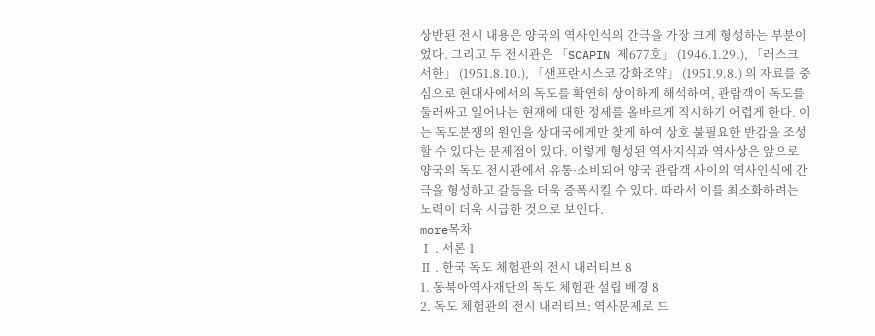상반된 전시 내용은 양국의 역사인식의 간극을 가장 크게 형성하는 부분이었다. 그리고 두 전시관은 「SCAPIN 제677호」 (1946.1.29.), 「러스크 서한」 (1951.8.10.), 「샌프란시스코 강화조약」 (1951.9.8.) 의 자료를 중심으로 현대사에서의 독도를 확연히 상이하게 해석하여, 관람객이 독도를 둘러싸고 일어나는 현재에 대한 정세를 올바르게 직시하기 어렵게 한다. 이는 독도분쟁의 원인을 상대국에게만 찾게 하여 상호 불필요한 반감을 조성할 수 있다는 문제점이 있다. 이렇게 형성된 역사지식과 역사상은 앞으로 양국의 독도 전시관에서 유통·소비되어 양국 관람객 사이의 역사인식에 간극을 형성하고 갈등을 더욱 증폭시킬 수 있다. 따라서 이를 최소화하려는 노력이 더욱 시급한 것으로 보인다.
more목차
Ⅰ . 서론 1
Ⅱ . 한국 독도 체험관의 전시 내러티브 8
1. 동북아역사재단의 독도 체험관 설립 배경 8
2. 독도 체험관의 전시 내러티브: 역사문제로 드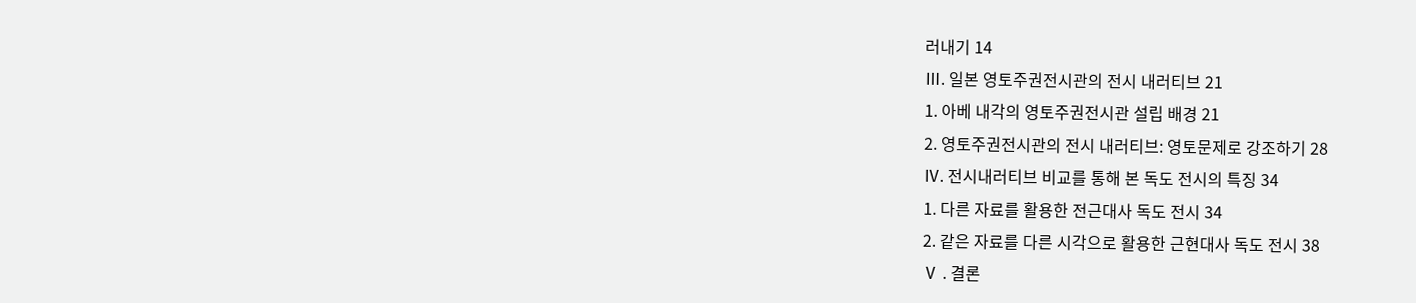러내기 14
Ⅲ. 일본 영토주권전시관의 전시 내러티브 21
1. 아베 내각의 영토주권전시관 설립 배경 21
2. 영토주권전시관의 전시 내러티브: 영토문제로 강조하기 28
Ⅳ. 전시내러티브 비교를 통해 본 독도 전시의 특징 34
1. 다른 자료를 활용한 전근대사 독도 전시 34
2. 같은 자료를 다른 시각으로 활용한 근현대사 독도 전시 38
Ⅴ . 결론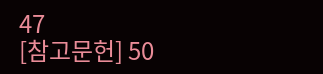47
[참고문헌] 50